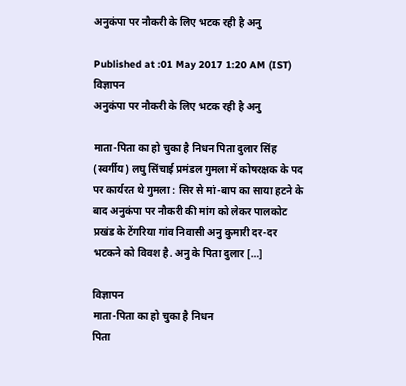अनुकंपा पर नौकरी के लिए भटक रही है अनु

Published at :01 May 2017 1:20 AM (IST)
विज्ञापन
अनुकंपा पर नौकरी के लिए भटक रही है अनु

माता-पिता का हो चुका है निधन पिता दुलार सिंह (स्वर्गीय) लघु सिंचाई प्रमंडल गुमला में कोषरक्षक के पद पर कार्यरत थे गुमला : सिर से मां-बाप का साया हटने के बाद अनुकंपा पर नौकरी की मांग को लेकर पालकोट प्रखंड के टेंगरिया गांव निवासी अनु कुमारी दर-दर भटकने को विवश है. अनु के पिता दुलार […]

विज्ञापन
माता-पिता का हो चुका है निधन
पिता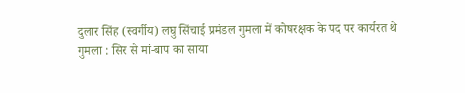दुलार सिंह (स्वर्गीय) लघु सिंचाई प्रमंडल गुमला में कोषरक्षक के पद पर कार्यरत थे
गुमला : सिर से मां-बाप का साया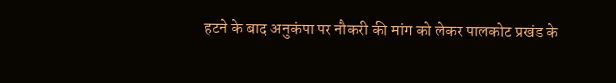हटने के बाद अनुकंपा पर नौकरी की मांग को लेकर पालकोट प्रखंड के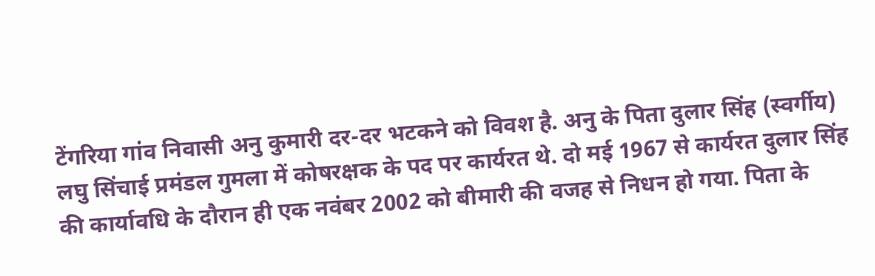टेंगरिया गांव निवासी अनु कुमारी दर-दर भटकने को विवश है. अनु के पिता दुलार सिंह (स्वर्गीय) लघु सिंचाई प्रमंडल गुमला में कोषरक्षक के पद पर कार्यरत थे. दो मई 1967 से कार्यरत दुलार सिंह की कार्यावधि के दौरान ही एक नवंबर 2002 को बीमारी की वजह से निधन हो गया. पिता के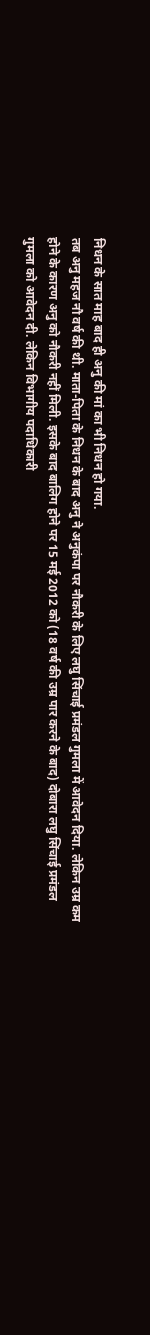निधन के सात माह बाद ही अनु की मां का भी निधन हो गया.
तब अनु महज नौ वर्ष की थी. माता-पिता के निधन के बाद अनु ने अनुकंपा पर नौकरी के लिए लघु सिंचाई प्रमंडल गुमला में आवेदन दिया. लेकिन उम्र कम होने के कारण अनु को नौकरी नहीं मिली. इसके बाद बालिग होने पर 15 मई 2012 को (18 वर्ष की उम्र पार करने के बाद) दोबारा लघु सिंचाई प्रमंडल गुमला को आवेदन दी. लेकिन विभागीय पदाधिकारी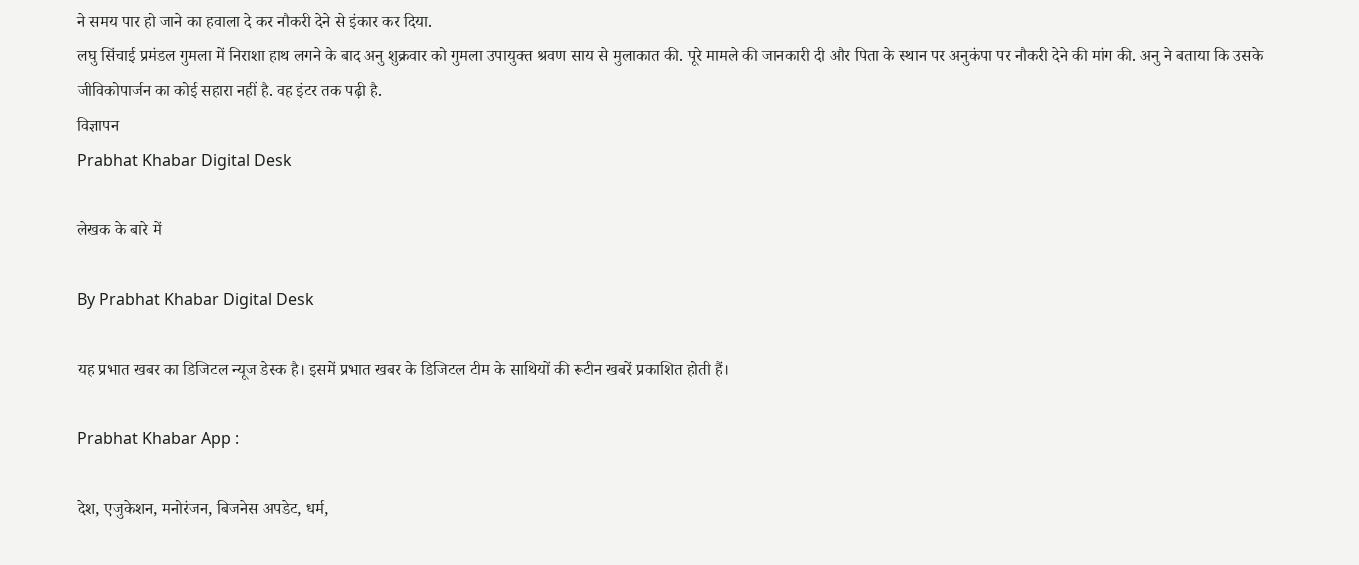ने समय पार हो जाने का हवाला दे कर नौकरी देने से इंकार कर दिया.
लघु सिंचाई प्रमंडल गुमला में निराशा हाथ लगने के बाद अनु शुक्रवार को गुमला उपायुक्त श्रवण साय से मुलाकात की. पूरे मामले की जानकारी दी और पिता के स्थान पर अनुकंपा पर नौकरी देने की मांग की. अनु ने बताया कि उसके जीविकोपार्जन का कोई सहारा नहीं है. वह इंटर तक पढ़ी है.
विज्ञापन
Prabhat Khabar Digital Desk

लेखक के बारे में

By Prabhat Khabar Digital Desk

यह प्रभात खबर का डिजिटल न्यूज डेस्क है। इसमें प्रभात खबर के डिजिटल टीम के साथियों की रूटीन खबरें प्रकाशित होती हैं।

Prabhat Khabar App :

देश, एजुकेशन, मनोरंजन, बिजनेस अपडेट, धर्म,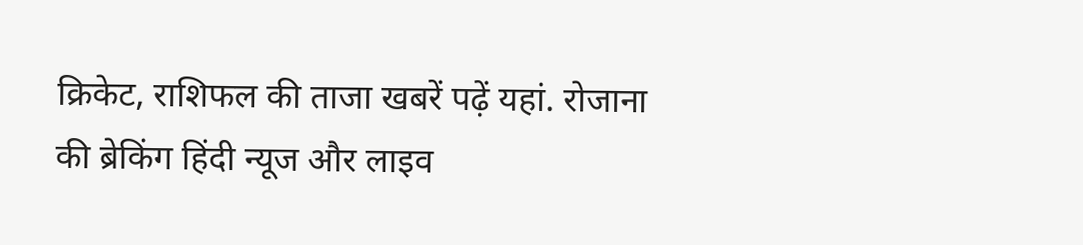क्रिकेट, राशिफल की ताजा खबरें पढ़ें यहां. रोजाना की ब्रेकिंग हिंदी न्यूज और लाइव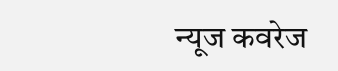न्यूज कवरेज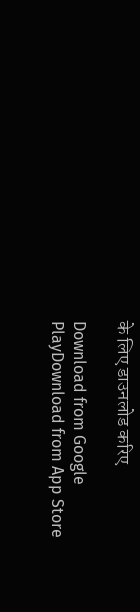के लिए डाउनलोड करिए

Download from Google PlayDownload from App Store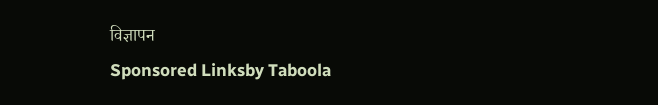विज्ञापन
Sponsored Linksby Taboola